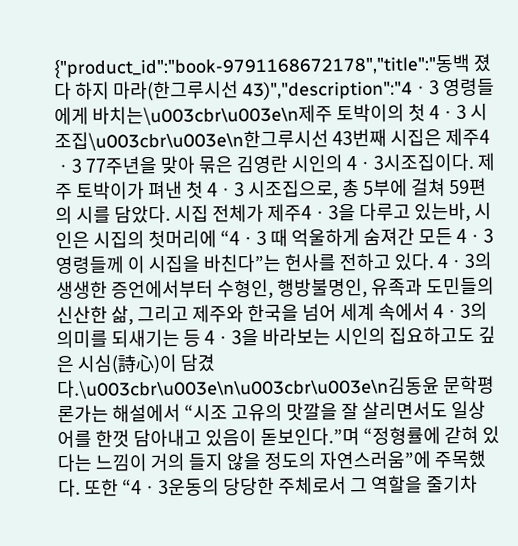{"product_id":"book-9791168672178","title":"동백 졌다 하지 마라(한그루시선 43)","description":"4ㆍ3 영령들에게 바치는\u003cbr\u003e\n제주 토박이의 첫 4ㆍ3 시조집\u003cbr\u003e\n한그루시선 43번째 시집은 제주4ㆍ3 77주년을 맞아 묶은 김영란 시인의 4ㆍ3시조집이다. 제주 토박이가 펴낸 첫 4ㆍ3 시조집으로, 총 5부에 걸쳐 59편의 시를 담았다. 시집 전체가 제주4ㆍ3을 다루고 있는바, 시인은 시집의 첫머리에 “4ㆍ3 때 억울하게 숨져간 모든 4ㆍ3 영령들께 이 시집을 바친다”는 헌사를 전하고 있다. 4ㆍ3의 생생한 증언에서부터 수형인, 행방불명인, 유족과 도민들의 신산한 삶, 그리고 제주와 한국을 넘어 세계 속에서 4ㆍ3의 의미를 되새기는 등 4ㆍ3을 바라보는 시인의 집요하고도 깊은 시심(詩心)이 담겼다.\u003cbr\u003e\n\u003cbr\u003e\n김동윤 문학평론가는 해설에서 “시조 고유의 맛깔을 잘 살리면서도 일상어를 한껏 담아내고 있음이 돋보인다.”며 “정형률에 갇혀 있다는 느낌이 거의 들지 않을 정도의 자연스러움”에 주목했다. 또한 “4ㆍ3운동의 당당한 주체로서 그 역할을 줄기차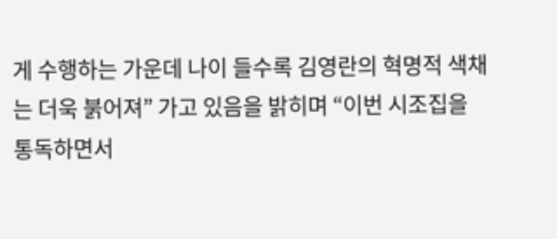게 수행하는 가운데 나이 들수록 김영란의 혁명적 색채는 더욱 붉어져” 가고 있음을 밝히며 “이번 시조집을 통독하면서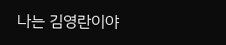나는 김영란이야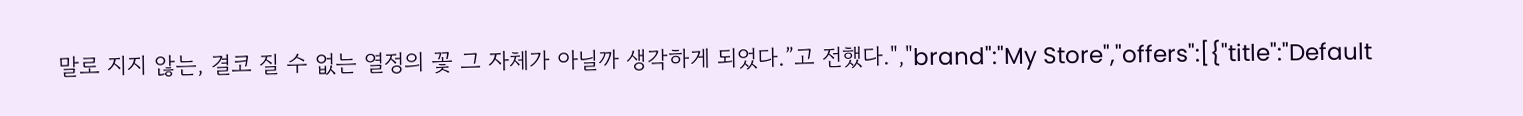말로 지지 않는, 결코 질 수 없는 열정의 꽃 그 자체가 아닐까 생각하게 되었다.”고 전했다.","brand":"My Store","offers":[{"title":"Default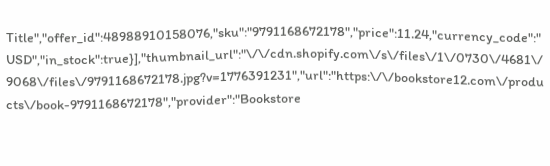Title","offer_id":48988910158076,"sku":"9791168672178","price":11.24,"currency_code":"USD","in_stock":true}],"thumbnail_url":"\/\/cdn.shopify.com\/s\/files\/1\/0730\/4681\/9068\/files\/9791168672178.jpg?v=1776391231","url":"https:\/\/bookstore12.com\/products\/book-9791168672178","provider":"Bookstore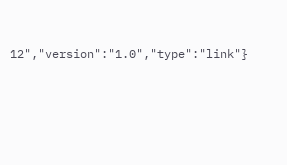12","version":"1.0","type":"link"}